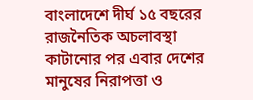বাংলাদেশে দীর্ঘ ১৫ বছরের রাজনৈতিক অচলাবস্থা কাটানোর পর এবার দেশের মানুষের নিরাপত্তা ও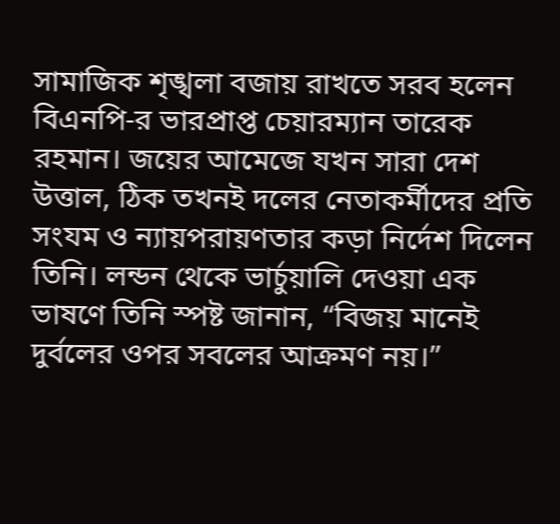সামাজিক শৃঙ্খলা বজায় রাখতে সরব হলেন বিএনপি-র ভারপ্রাপ্ত চেয়ারম্যান তারেক রহমান। জয়ের আমেজে যখন সারা দেশ উত্তাল, ঠিক তখনই দলের নেতাকর্মীদের প্রতি সংযম ও ন্যায়পরায়ণতার কড়া নির্দেশ দিলেন তিনি। লন্ডন থেকে ভার্চুয়ালি দেওয়া এক ভাষণে তিনি স্পষ্ট জানান, “বিজয় মানেই দুর্বলের ওপর সবলের আক্রমণ নয়।”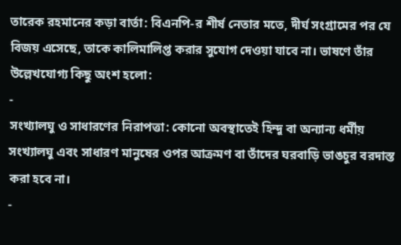তারেক রহমানের কড়া বার্তা: বিএনপি-র শীর্ষ নেতার মতে, দীর্ঘ সংগ্রামের পর যে বিজয় এসেছে, তাকে কালিমালিপ্ত করার সুযোগ দেওয়া যাবে না। ভাষণে তাঁর উল্লেখযোগ্য কিছু অংশ হলো:
-
সংখ্যালঘু ও সাধারণের নিরাপত্তা: কোনো অবস্থাতেই হিন্দু বা অন্যান্য ধর্মীয় সংখ্যালঘু এবং সাধারণ মানুষের ওপর আক্রমণ বা তাঁদের ঘরবাড়ি ভাঙচুর বরদাস্ত করা হবে না।
-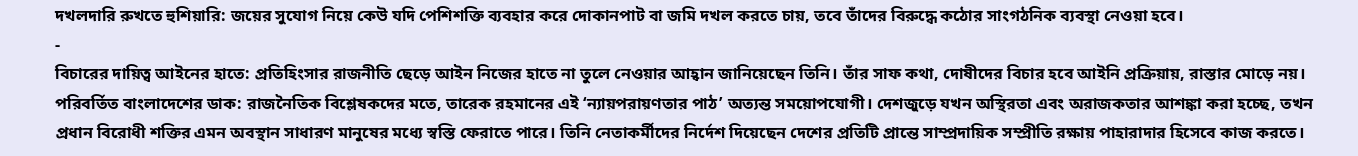দখলদারি রুখতে হুশিয়ারি: জয়ের সুযোগ নিয়ে কেউ যদি পেশিশক্তি ব্যবহার করে দোকানপাট বা জমি দখল করতে চায়, তবে তাঁদের বিরুদ্ধে কঠোর সাংগঠনিক ব্যবস্থা নেওয়া হবে।
-
বিচারের দায়িত্ব আইনের হাতে: প্রতিহিংসার রাজনীতি ছেড়ে আইন নিজের হাতে না তুলে নেওয়ার আহ্বান জানিয়েছেন তিনি। তাঁর সাফ কথা, দোষীদের বিচার হবে আইনি প্রক্রিয়ায়, রাস্তার মোড়ে নয়।
পরিবর্তিত বাংলাদেশের ডাক: রাজনৈতিক বিশ্লেষকদের মতে, তারেক রহমানের এই ‘ন্যায়পরায়ণতার পাঠ’ অত্যন্ত সময়োপযোগী। দেশজুড়ে যখন অস্থিরতা এবং অরাজকতার আশঙ্কা করা হচ্ছে, তখন প্রধান বিরোধী শক্তির এমন অবস্থান সাধারণ মানুষের মধ্যে স্বস্তি ফেরাতে পারে। তিনি নেতাকর্মীদের নির্দেশ দিয়েছেন দেশের প্রতিটি প্রান্তে সাম্প্রদায়িক সম্প্রীতি রক্ষায় পাহারাদার হিসেবে কাজ করতে।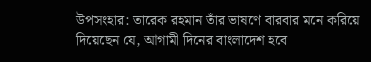উপসংহার: তারেক রহমান তাঁর ভাষণে বারবার মনে করিয়ে দিয়েছেন যে, আগামী দিনের বাংলাদেশ হবে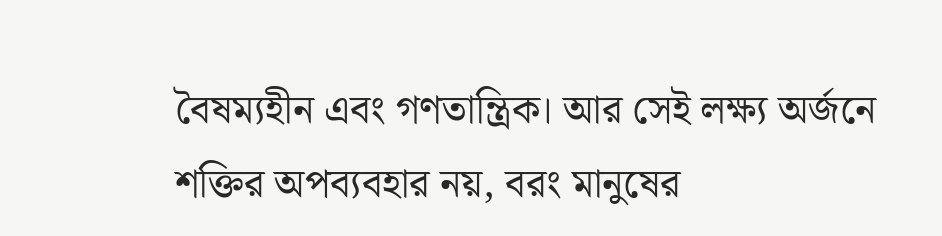বৈষম্যহীন এবং গণতান্ত্রিক। আর সেই লক্ষ্য অর্জনে শক্তির অপব্যবহার নয়, বরং মানুষের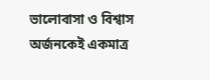ভালোবাসা ও বিশ্বাস অর্জনকেই একমাত্র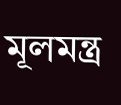মূলমন্ত্র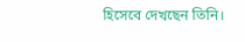হিসেবে দেখছেন তিনি।